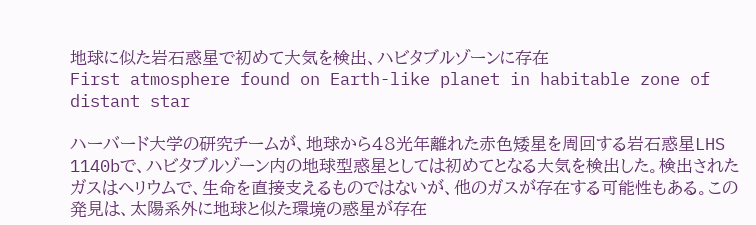地球に似た岩石惑星で初めて大気を検出、ハビタブルゾーンに存在
First atmosphere found on Earth-like planet in habitable zone of distant star

ハーバード大学の研究チームが、地球から48光年離れた赤色矮星を周回する岩石惑星LHS 1140bで、ハビタブルゾーン内の地球型惑星としては初めてとなる大気を検出した。検出されたガスはヘリウムで、生命を直接支えるものではないが、他のガスが存在する可能性もある。この発見は、太陽系外に地球と似た環境の惑星が存在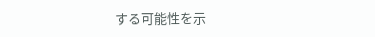する可能性を示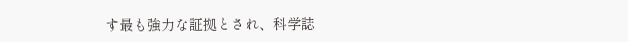す最も強力な証拠とされ、科学誌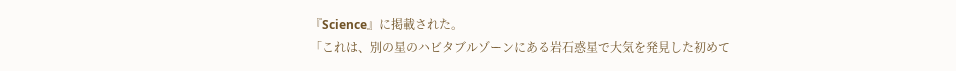『Science』に掲載された。
「これは、別の星のハビタブルゾーンにある岩石惑星で大気を発見した初めて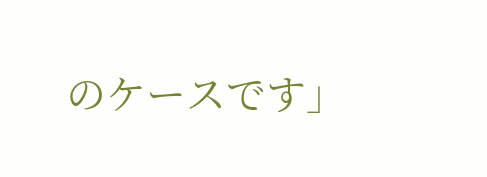のケースです」